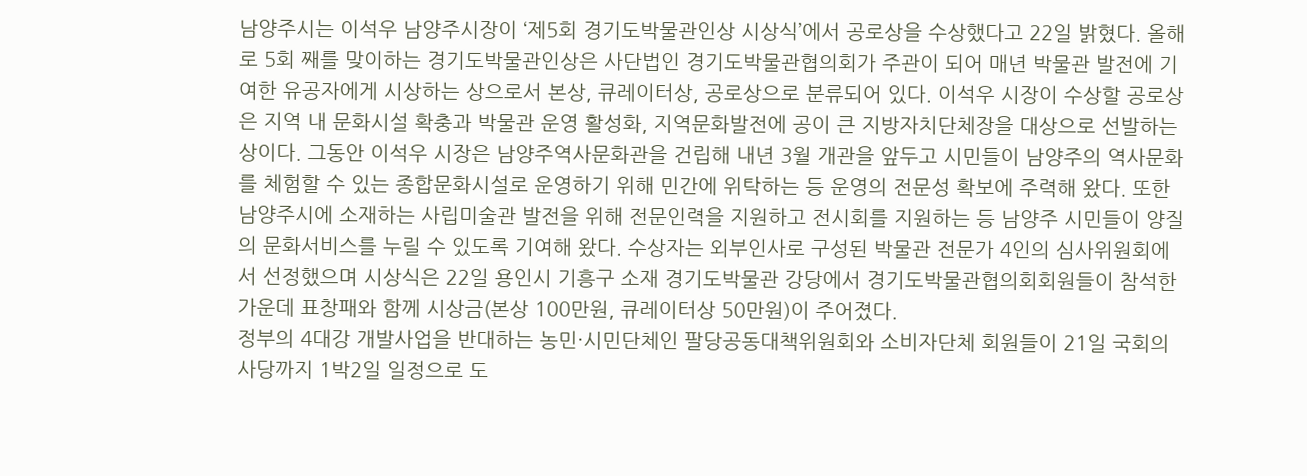남양주시는 이석우 남양주시장이 ‘제5회 경기도박물관인상 시상식’에서 공로상을 수상했다고 22일 밝혔다. 올해로 5회 째를 맞이하는 경기도박물관인상은 사단법인 경기도박물관협의회가 주관이 되어 매년 박물관 발전에 기여한 유공자에게 시상하는 상으로서 본상, 큐레이터상, 공로상으로 분류되어 있다. 이석우 시장이 수상할 공로상은 지역 내 문화시설 확충과 박물관 운영 활성화, 지역문화발전에 공이 큰 지방자치단체장을 대상으로 선발하는 상이다. 그동안 이석우 시장은 남양주역사문화관을 건립해 내년 3월 개관을 앞두고 시민들이 남양주의 역사문화를 체험할 수 있는 종합문화시설로 운영하기 위해 민간에 위탁하는 등 운영의 전문성 확보에 주력해 왔다. 또한 남양주시에 소재하는 사립미술관 발전을 위해 전문인력을 지원하고 전시회를 지원하는 등 남양주 시민들이 양질의 문화서비스를 누릴 수 있도록 기여해 왔다. 수상자는 외부인사로 구성된 박물관 전문가 4인의 심사위원회에서 선정했으며 시상식은 22일 용인시 기흥구 소재 경기도박물관 강당에서 경기도박물관협의회회원들이 참석한 가운데 표창패와 함께 시상금(본상 100만원, 큐레이터상 50만원)이 주어졌다.
정부의 4대강 개발사업을 반대하는 농민·시민단체인 팔당공동대책위원회와 소비자단체 회원들이 21일 국회의사당까지 1박2일 일정으로 도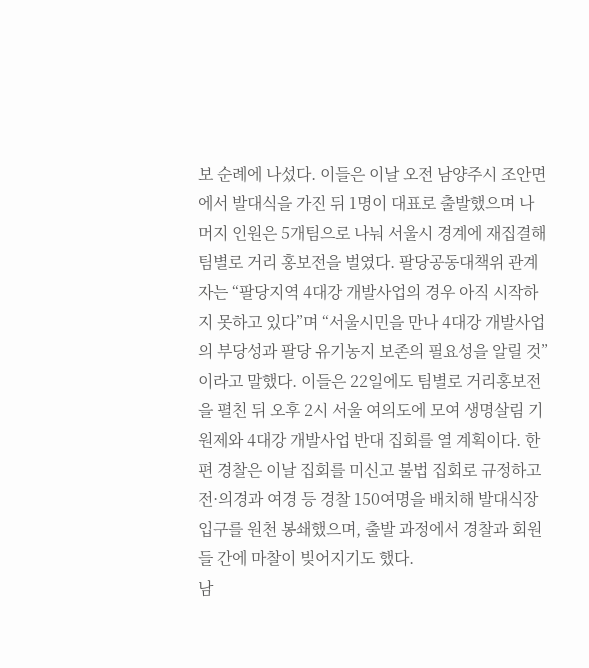보 순례에 나섰다. 이들은 이날 오전 남양주시 조안면에서 발대식을 가진 뒤 1명이 대표로 출발했으며 나머지 인원은 5개팀으로 나눠 서울시 경계에 재집결해 팀별로 거리 홍보전을 벌였다. 팔당공동대책위 관계자는 “팔당지역 4대강 개발사업의 경우 아직 시작하지 못하고 있다”며 “서울시민을 만나 4대강 개발사업의 부당성과 팔당 유기농지 보존의 필요성을 알릴 것”이라고 말했다. 이들은 22일에도 팀별로 거리홍보전을 펼친 뒤 오후 2시 서울 여의도에 모여 생명살림 기원제와 4대강 개발사업 반대 집회를 열 계획이다. 한편 경찰은 이날 집회를 미신고 불법 집회로 규정하고 전·의경과 여경 등 경찰 150여명을 배치해 발대식장 입구를 원천 봉쇄했으며, 출발 과정에서 경찰과 회원들 간에 마찰이 빚어지기도 했다.
남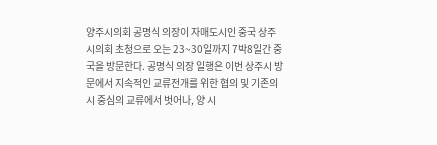양주시의회 공명식 의장이 자매도시인 중국 상주시의회 초청으로 오는 23~30일까지 7박8일간 중국을 방문한다. 공명식 의장 일행은 이번 상주시 방문에서 지속적인 교류전개를 위한 협의 및 기존의 시 중심의 교류에서 벗어나, 양 시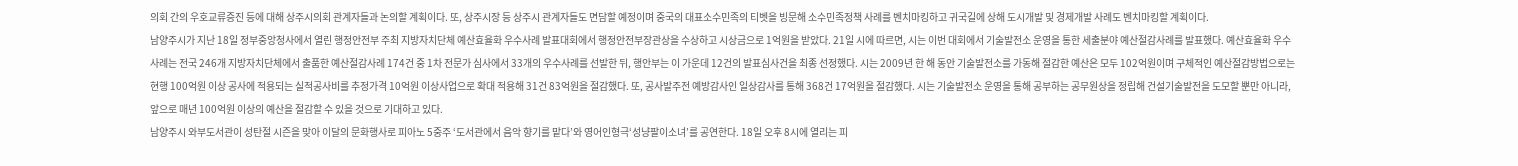의회 간의 우호교류증진 등에 대해 상주시의회 관계자들과 논의할 계획이다. 또, 상주시장 등 상주시 관계자들도 면담할 예정이며 중국의 대표소수민족의 티벳을 빙문해 소수민족정책 사례를 벤치마킹하고 귀국길에 상해 도시개발 및 경제개발 사례도 벤치마킹할 계획이다.
남양주시가 지난 18일 정부중앙청사에서 열린 행정안전부 주최 지방자치단체 예산효율화 우수사례 발표대회에서 행정안전부장관상을 수상하고 시상금으로 1억원을 받았다. 21일 시에 따르면, 시는 이번 대회에서 기술발전소 운영을 통한 세출분야 예산절감사례를 발표했다. 예산효율화 우수사례는 전국 246개 지방자치단체에서 출품한 예산절감사례 174건 중 1차 전문가 심사에서 33개의 우수사례를 선발한 뒤, 행안부는 이 가운데 12건의 발표심사건을 최종 선정했다. 시는 2009년 한 해 동안 기술발전소를 가동해 절감한 예산은 모두 102억원이며 구체적인 예산절감방법으로는 현행 100억원 이상 공사에 적용되는 실적공사비를 추정가격 10억원 이상사업으로 확대 적용해 31건 83억원을 절감했다. 또, 공사발주전 예방감사인 일상감사를 통해 368건 17억원을 절감했다. 시는 기술발전소 운영을 통해 공부하는 공무원상을 정립해 건설기술발전을 도모할 뿐만 아니라, 앞으로 매년 100억원 이상의 예산을 절감할 수 있을 것으로 기대하고 있다.
남양주시 와부도서관이 성탄절 시즌을 맞아 이달의 문화행사로 피아노 5중주 ‘도서관에서 음악 향기를 맡다’와 영어인형극‘성냥팔이소녀’를 공연한다. 18일 오후 8시에 열리는 피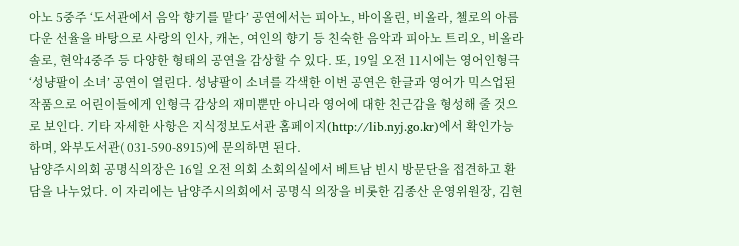아노 5중주 ‘도서관에서 음악 향기를 맡다’ 공연에서는 피아노, 바이올린, 비올라, 첼로의 아름다운 선율을 바탕으로 사랑의 인사, 캐논, 여인의 향기 등 친숙한 음악과 피아노 트리오, 비올라 솔로, 현악4중주 등 다양한 형태의 공연을 감상할 수 있다. 또, 19일 오전 11시에는 영어인형극 ‘성냥팔이 소녀’ 공연이 열린다. 성냥팔이 소녀를 각색한 이번 공연은 한글과 영어가 믹스업된 작품으로 어린이들에게 인형극 감상의 재미뿐만 아니라 영어에 대한 친근감을 형성해 줄 것으로 보인다. 기타 자세한 사항은 지식정보도서관 홈페이지(http://lib.nyj.go.kr)에서 확인가능하며, 와부도서관( 031-590-8915)에 문의하면 된다.
남양주시의회 공명식의장은 16일 오전 의회 소회의실에서 베트남 빈시 방문단을 접견하고 환담을 나누었다. 이 자리에는 남양주시의회에서 공명식 의장을 비롯한 김종산 운영위원장, 김현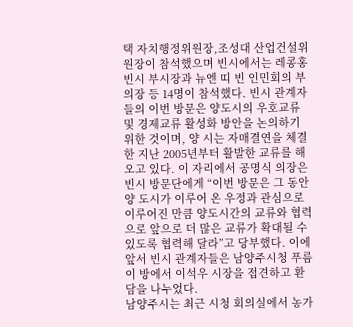택 자치행정위원장,조성대 산업건설위원장이 참석했으며 빈시에서는 레콩홍 빈시 부시장과 뉴엔 띠 빈 인민회의 부의장 등 14명이 참석했다. 빈시 관계자들의 이번 방문은 양도시의 우호교류 및 경제교류 활성화 방안을 논의하기 위한 것이며, 양 시는 자매결연을 체결한 지난 2005년부터 활발한 교류를 해 오고 있다. 이 자리에서 공명식 의장은 빈시 방문단에게 “이번 방문은 그 동안 양 도시가 이루어 온 우정과 관심으로 이루어진 만큼 양도시간의 교류와 협력으로 앞으로 더 많은 교류가 확대될 수 있도록 협력해 달라”고 당부했다. 이에앞서 빈시 관계자들은 남양주시청 푸름이 방에서 이석우 시장을 접견하고 환담을 나누었다.
남양주시는 최근 시청 회의실에서 농가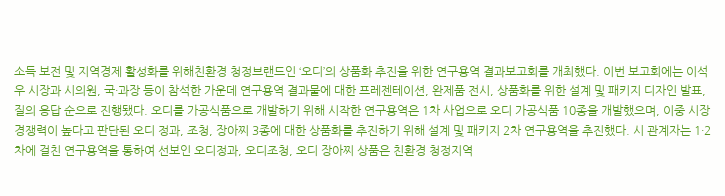소득 보전 및 지역경제 활성화를 위해친환경 청정브랜드인 ‘오디’의 상품화 추진을 위한 연구용역 결과보고회를 개최했다. 이번 보고회에는 이석우 시장과 시의원, 국·과장 등이 참석한 가운데 연구용역 결과물에 대한 프레젠테이션, 완제품 전시, 상품화를 위한 설계 및 패키지 디자인 발표, 질의 응답 순으로 진행됐다. 오디를 가공식품으로 개발하기 위해 시작한 연구용역은 1차 사업으로 오디 가공식품 10종을 개발했으며, 이중 시장경쟁력이 높다고 판단된 오디 정과, 조청, 장아찌 3종에 대한 상품화를 추진하기 위해 설계 및 패키지 2차 연구용역을 추진했다. 시 관계자는 1·2차에 걸친 연구용역을 통하여 선보인 오디정과, 오디조청, 오디 장아찌 상품은 친환경 청정지역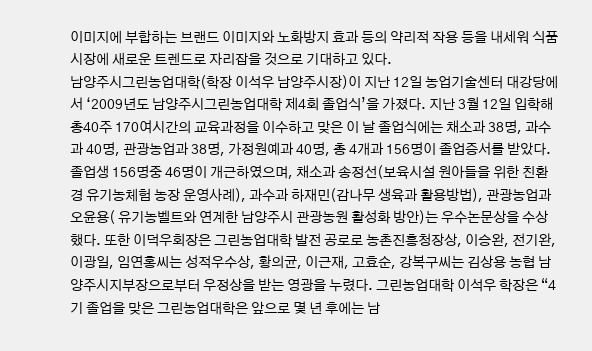이미지에 부합하는 브랜드 이미지와 노화방지 효과 등의 약리적 작용 등을 내세워 식품시장에 새로운 트렌드로 자리잡을 것으로 기대하고 있다.
남양주시그린농업대학(학장 이석우 남양주시장)이 지난 12일 농업기술센터 대강당에서 ‘2009년도 남양주시그린농업대학 제4회 졸업식’을 가졌다. 지난 3월 12일 입학해 총40주 170여시간의 교육과정을 이수하고 맞은 이 날 졸업식에는 채소과 38명, 과수과 40명, 관광농업과 38명, 가정원예과 40명, 총 4개과 156명이 졸업증서를 받았다. 졸업생 156명중 46명이 개근하였으며, 채소과 송정선(보육시설 원아들을 위한 친환경 유기농체험 농장 운영사례), 과수과 하재민(감나무 생육과 활용방법), 관광농업과 오윤용( 유기농벨트와 연계한 남양주시 관광농원 활성화 방안)는 우수논문상을 수상했다. 또한 이덕우회장은 그린농업대학 발전 공로로 농촌진흥청장상, 이승완, 전기완, 이광일, 임연홍씨는 성적우수상, 황의균, 이근재, 고효순, 강복구씨는 김상용 농협 남양주시지부장으로부터 우정상을 받는 영광을 누렸다. 그린농업대학 이석우 학장은 “4기 졸업을 맞은 그린농업대학은 앞으로 몇 년 후에는 남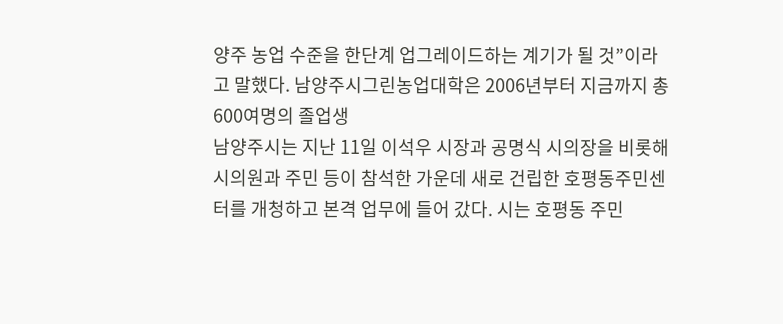양주 농업 수준을 한단계 업그레이드하는 계기가 될 것”이라고 말했다. 남양주시그린농업대학은 2006년부터 지금까지 총 600여명의 졸업생
남양주시는 지난 11일 이석우 시장과 공명식 시의장을 비롯해 시의원과 주민 등이 참석한 가운데 새로 건립한 호평동주민센터를 개청하고 본격 업무에 들어 갔다. 시는 호평동 주민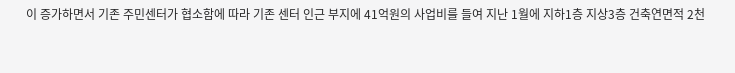이 증가하면서 기존 주민센터가 협소함에 따라 기존 센터 인근 부지에 41억원의 사업비를 들여 지난 1월에 지하1층 지상3층 건축연면적 2천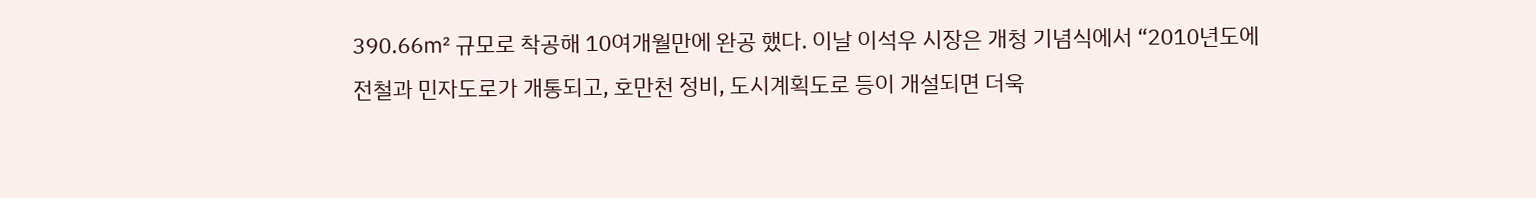390.66㎡ 규모로 착공해 10여개월만에 완공 했다. 이날 이석우 시장은 개청 기념식에서 “2010년도에 전철과 민자도로가 개통되고, 호만천 정비, 도시계획도로 등이 개설되면 더욱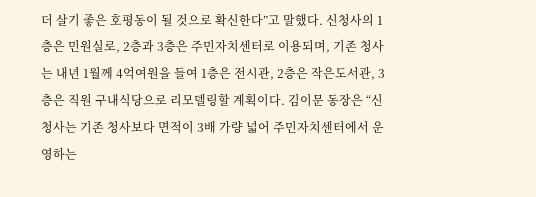더 살기 좋은 호평동이 될 것으로 확신한다”고 말했다. 신청사의 1층은 민원실로, 2층과 3층은 주민자치센터로 이용되며, 기존 청사는 내년 1월께 4억여원을 들여 1층은 전시관, 2층은 작은도서관, 3층은 직원 구내식당으로 리모델링할 계획이다. 김이문 동장은 “신청사는 기존 청사보다 면적이 3배 가량 넓어 주민자치센터에서 운영하는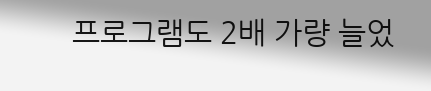프로그램도 2배 가량 늘었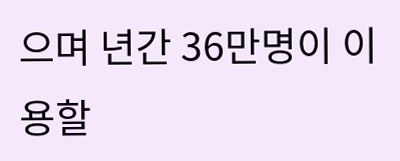으며 년간 36만명이 이용할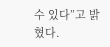수 있다”고 밝혔다.